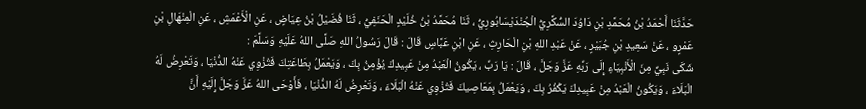حَدَّثَنَا أَحْمَدُ بْنُ مُحَمَّدِ بْنِ دَاوُدَ السُّكَّرِيُّ الْجُنْدَيْسَابُورِيُّ ، ثَنَا مُحَمَّدُ بْنُ خُلَيْدٍ الْحَنَفِيُّ ، ثَنَا فُضَيْلُ بْنُ عِيَاضٍ ، عَنِ الْأَعْمَشِ ، عَنِ الْمِنْهَالِ بْنِ عَمْرٍو ، عَنْ سَعِيدِ بْنِ جُبَيْرٍ ، عَنْ عَبْدِ اللهِ بْنِ الْحَارِثِ ، عَنِ ابْنِ عَبَّاسٍ قَالَ : قَالَ رَسُولُ اللهِ صَلَّى اللهُ عَلَيْهِ وَسَلَّمَ :
شَكَى نَبِيٌّ مِنَ الْأَنْبِيَاءِ إِلَى رَبِّهِ عَزَّ وَجَلَّ ، قَالَ : يَا رَبِّ ، يَكُونُ الْعَبْدُ مِنْ عَبِيدِكَ يُؤْمِنُ بِكَ ، وَيَعْمَلُ بِطَاعَتِكَ فَتُزْوِي عَنْهُ الدُّنْيَا ، وَتَعْرِضُ لَهُ الْبَلَاءَ ، وَيَكُونُ الْعَبْدُ مِنْ عَبِيدِكَ يَكْفُرُ بِكَ ، وَيَعْمَلُ بِمَعَاصِيكَ فَتُزْوِي عَنْهُ الْبَلَاءَ ، وَتَعْرِضُ لَهُ الدُّنْيَا ، فَأَوْحَى اللهُ عَزَّ وَجَلَّ إِلَيْهِ أَنَّ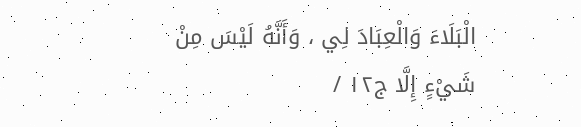الْبَلَاءَ وَالْعِبَادَ لِي ، وَأَنَّهُ لَيْسَ مِنْ شَيْءٍ إِلَّا ج١٢ /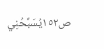ص١٥٢يُسَبِّحُنِي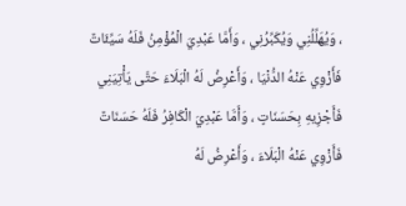، وَيُهَلِّلُنِي وَيُكَبِّرُنِي ، وَأَمَّا عَبْدِيَ الْمُؤْمِنُ فَلَهُ سَيِّئَاتٌ فَأَزْوِي عَنْهُ الدُّنْيَا ، وَأَعْرِضُ لَهُ الْبَلَاءَ حَتَّى يَأْتِيَنِي فَأَجْزِيهِ بِحَسَنَاتٍ ، وَأَمَّا عَبْدِيَ الْكَافِرُ فَلَهُ حَسَنَاتٌ فَأَزْوِي عَنْهُ الْبَلَاءَ ، وَأَعْرِضُ لَهُ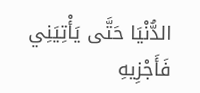الدُّنْيَا حَتَّى يَأْتِيَنِي فَأَجْزِيهِ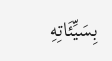بِسَيِّئَاتِهِ